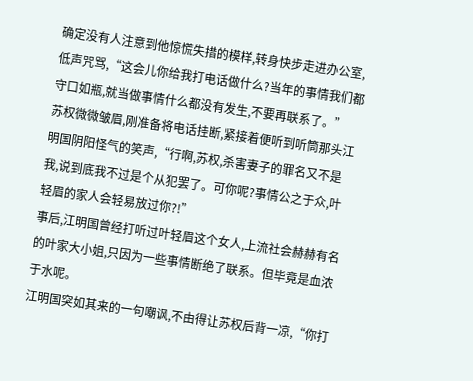确定没有人注意到他惊慌失措的模样,转身快步走进办公室,低声咒骂,“这会儿你给我打电话做什么?当年的事情我们都守口如瓶,就当做事情什么都没有发生,不要再联系了。”
苏权微微皱眉,刚准备将电话挂断,紧接着便听到听筒那头江明国阴阳怪气的笑声,“行啊,苏权,杀害妻子的罪名又不是我,说到底我不过是个从犯罢了。可你呢?事情公之于众,叶轻眉的家人会轻易放过你?!”
事后,江明国曾经打听过叶轻眉这个女人,上流社会赫赫有名的叶家大小姐,只因为一些事情断绝了联系。但毕竟是血浓于水呢。
江明国突如其来的一句嘲讽,不由得让苏权后背一凉,“你打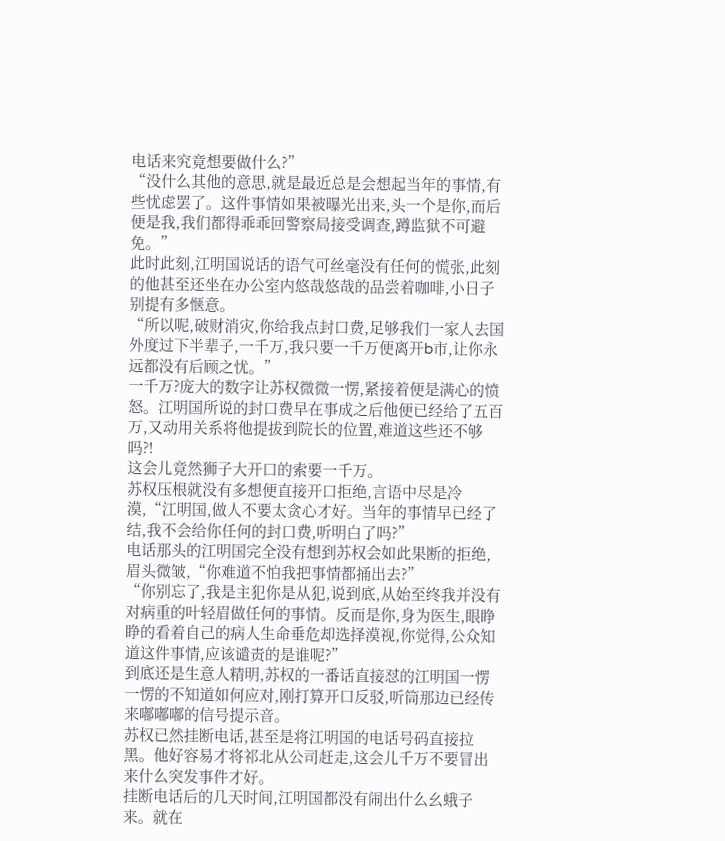电话来究竟想要做什么?”
“没什么其他的意思,就是最近总是会想起当年的事情,有些忧虑罢了。这件事情如果被曝光出来,头一个是你,而后便是我,我们都得乖乖回警察局接受调查,蹲监狱不可避免。”
此时此刻,江明国说话的语气可丝毫没有任何的慌张,此刻的他甚至还坐在办公室内悠哉悠哉的品尝着咖啡,小日子别提有多惬意。
“所以呢,破财消灾,你给我点封口费,足够我们一家人去国外度过下半辈子,一千万,我只要一千万便离开b市,让你永远都没有后顾之忧。”
一千万?庞大的数字让苏权微微一愣,紧接着便是满心的愤怒。江明国所说的封口费早在事成之后他便已经给了五百万,又动用关系将他提拔到院长的位置,难道这些还不够吗?!
这会儿竟然狮子大开口的索要一千万。
苏权压根就没有多想便直接开口拒绝,言语中尽是冷漠,“江明国,做人不要太贪心才好。当年的事情早已经了结,我不会给你任何的封口费,听明白了吗?”
电话那头的江明国完全没有想到苏权会如此果断的拒绝,眉头微皱,“你难道不怕我把事情都捅出去?”
“你别忘了,我是主犯你是从犯,说到底,从始至终我并没有对病重的叶轻眉做任何的事情。反而是你,身为医生,眼睁睁的看着自己的病人生命垂危却选择漠视,你觉得,公众知道这件事情,应该谴责的是谁呢?”
到底还是生意人精明,苏权的一番话直接怼的江明国一愣一愣的不知道如何应对,刚打算开口反驳,听筒那边已经传来嘟嘟嘟的信号提示音。
苏权已然挂断电话,甚至是将江明国的电话号码直接拉黑。他好容易才将祁北从公司赶走,这会儿千万不要冒出来什么突发事件才好。
挂断电话后的几天时间,江明国都没有闹出什么幺蛾子来。就在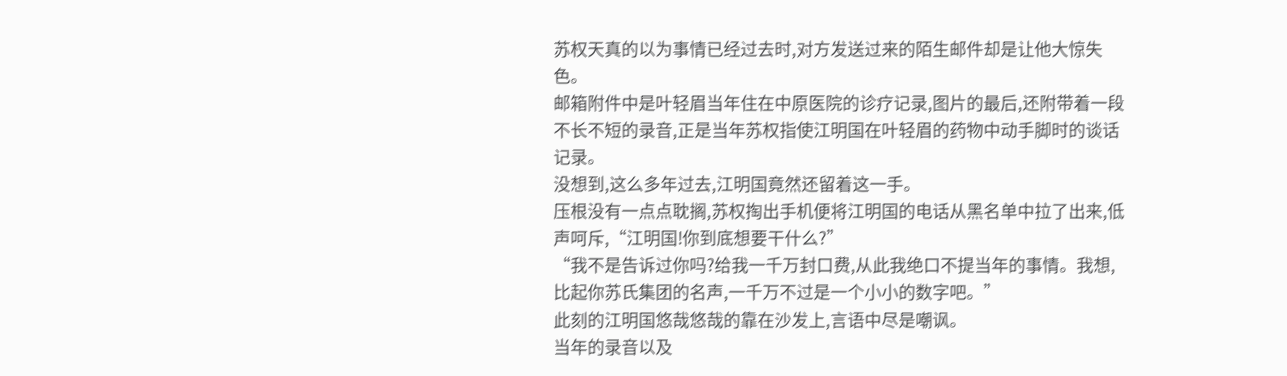苏权天真的以为事情已经过去时,对方发送过来的陌生邮件却是让他大惊失色。
邮箱附件中是叶轻眉当年住在中原医院的诊疗记录,图片的最后,还附带着一段不长不短的录音,正是当年苏权指使江明国在叶轻眉的药物中动手脚时的谈话记录。
没想到,这么多年过去,江明国竟然还留着这一手。
压根没有一点点耽搁,苏权掏出手机便将江明国的电话从黑名单中拉了出来,低声呵斥,“江明国!你到底想要干什么?”
“我不是告诉过你吗?给我一千万封口费,从此我绝口不提当年的事情。我想,比起你苏氏集团的名声,一千万不过是一个小小的数字吧。”
此刻的江明国悠哉悠哉的靠在沙发上,言语中尽是嘲讽。
当年的录音以及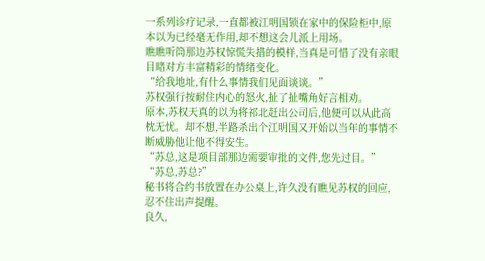一系列诊疗记录,一直都被江明国锁在家中的保险柜中,原本以为已经毫无作用,却不想这会儿派上用场。
瞧瞧听筒那边苏权惊慌失措的模样,当真是可惜了没有亲眼目睹对方丰富精彩的情绪变化。
“给我地址,有什么事情我们见面谈谈。”
苏权强行按耐住内心的怒火,扯了扯嘴角好言相劝。
原本,苏权天真的以为将祁北赶出公司后,他便可以从此高枕无忧。却不想,半路杀出个江明国又开始以当年的事情不断威胁他让他不得安生。
“苏总,这是项目部那边需要审批的文件,您先过目。”
“苏总,苏总?”
秘书将合约书放置在办公桌上,许久没有瞧见苏权的回应,忍不住出声提醒。
良久,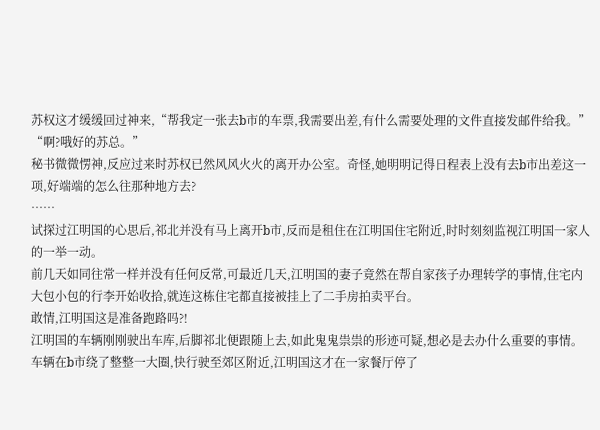苏权这才缓缓回过神来,“帮我定一张去b市的车票,我需要出差,有什么需要处理的文件直接发邮件给我。”
“啊?哦好的苏总。”
秘书微微愣神,反应过来时苏权已然风风火火的离开办公室。奇怪,她明明记得日程表上没有去b市出差这一项,好端端的怎么往那种地方去?
……
试探过江明国的心思后,祁北并没有马上离开b市,反而是租住在江明国住宅附近,时时刻刻监视江明国一家人的一举一动。
前几天如同往常一样并没有任何反常,可最近几天,江明国的妻子竟然在帮自家孩子办理转学的事情,住宅内大包小包的行李开始收拾,就连这栋住宅都直接被挂上了二手房拍卖平台。
敢情,江明国这是准备跑路吗?!
江明国的车辆刚刚驶出车库,后脚祁北便跟随上去,如此鬼鬼祟祟的形迹可疑,想必是去办什么重要的事情。
车辆在b市绕了整整一大圈,快行驶至郊区附近,江明国这才在一家餐厅停了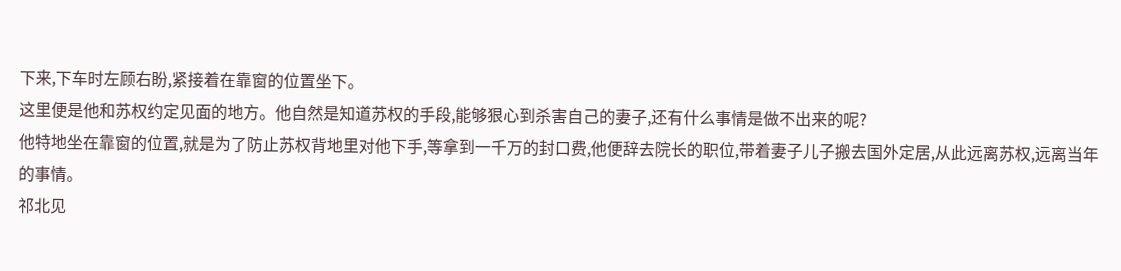下来,下车时左顾右盼,紧接着在靠窗的位置坐下。
这里便是他和苏权约定见面的地方。他自然是知道苏权的手段,能够狠心到杀害自己的妻子,还有什么事情是做不出来的呢?
他特地坐在靠窗的位置,就是为了防止苏权背地里对他下手,等拿到一千万的封口费,他便辞去院长的职位,带着妻子儿子搬去国外定居,从此远离苏权,远离当年的事情。
祁北见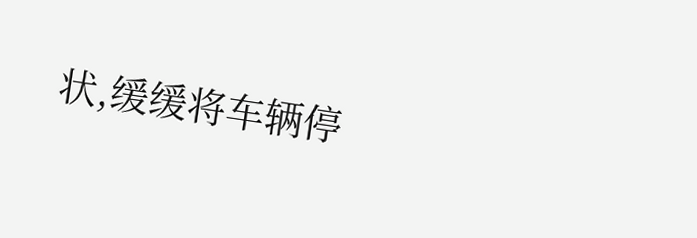状,缓缓将车辆停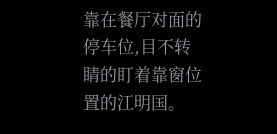靠在餐厅对面的停车位,目不转睛的盯着靠窗位置的江明国。